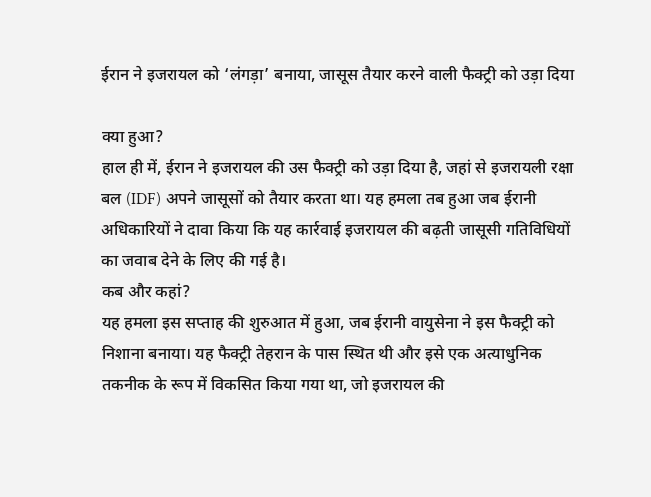ईरान ने इजरायल को ‘लंगड़ा’ बनाया, जासूस तैयार करने वाली फैक्ट्री को उड़ा दिया

क्या हुआ?
हाल ही में, ईरान ने इजरायल की उस फैक्ट्री को उड़ा दिया है, जहां से इजरायली रक्षा बल (IDF) अपने जासूसों को तैयार करता था। यह हमला तब हुआ जब ईरानी अधिकारियों ने दावा किया कि यह कार्रवाई इजरायल की बढ़ती जासूसी गतिविधियों का जवाब देने के लिए की गई है।
कब और कहां?
यह हमला इस सप्ताह की शुरुआत में हुआ, जब ईरानी वायुसेना ने इस फैक्ट्री को निशाना बनाया। यह फैक्ट्री तेहरान के पास स्थित थी और इसे एक अत्याधुनिक तकनीक के रूप में विकसित किया गया था, जो इजरायल की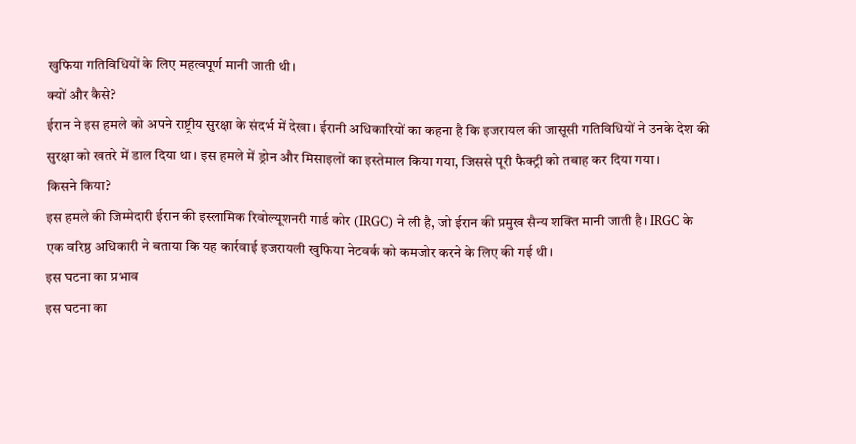खुफिया गतिविधियों के लिए महत्वपूर्ण मानी जाती थी।
क्यों और कैसे?
ईरान ने इस हमले को अपने राष्ट्रीय सुरक्षा के संदर्भ में देखा। ईरानी अधिकारियों का कहना है कि इजरायल की जासूसी गतिविधियों ने उनके देश की सुरक्षा को खतरे में डाल दिया था। इस हमले में ड्रोन और मिसाइलों का इस्तेमाल किया गया, जिससे पूरी फैक्ट्री को तबाह कर दिया गया।
किसने किया?
इस हमले की जिम्मेदारी ईरान की इस्लामिक रिवोल्यूशनरी गार्ड कोर (IRGC) ने ली है, जो ईरान की प्रमुख सैन्य शक्ति मानी जाती है। IRGC के एक वरिष्ठ अधिकारी ने बताया कि यह कार्रवाई इजरायली खुफिया नेटवर्क को कमजोर करने के लिए की गई थी।
इस घटना का प्रभाव
इस घटना का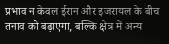प्रभाव न केवल ईरान और इजरायल के बीच तनाव को बढ़ाएगा, बल्कि क्षेत्र में अन्य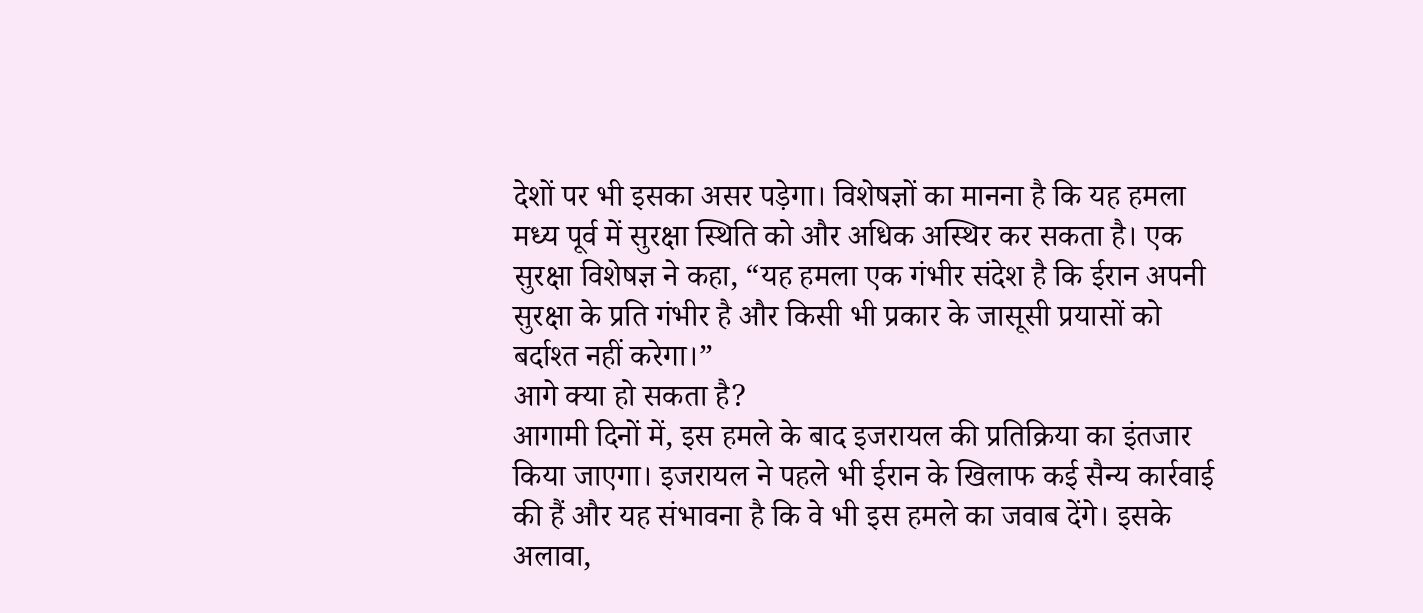देशों पर भी इसका असर पड़ेगा। विशेषज्ञों का मानना है कि यह हमला मध्य पूर्व में सुरक्षा स्थिति को और अधिक अस्थिर कर सकता है। एक सुरक्षा विशेषज्ञ ने कहा, “यह हमला एक गंभीर संदेश है कि ईरान अपनी सुरक्षा के प्रति गंभीर है और किसी भी प्रकार के जासूसी प्रयासों को बर्दाश्त नहीं करेगा।”
आगे क्या हो सकता है?
आगामी दिनों में, इस हमले के बाद इजरायल की प्रतिक्रिया का इंतजार किया जाएगा। इजरायल ने पहले भी ईरान के खिलाफ कई सैन्य कार्रवाई की हैं और यह संभावना है कि वे भी इस हमले का जवाब देंगे। इसके अलावा,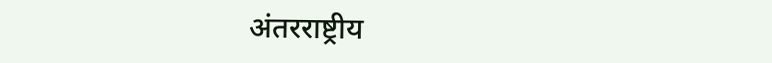अंतरराष्ट्रीय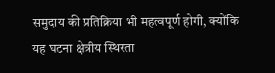समुदाय की प्रतिक्रिया भी महत्वपूर्ण होगी, क्योंकि यह घटना क्षेत्रीय स्थिरता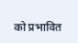को प्रभावित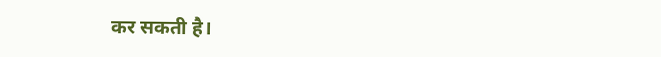कर सकती है।